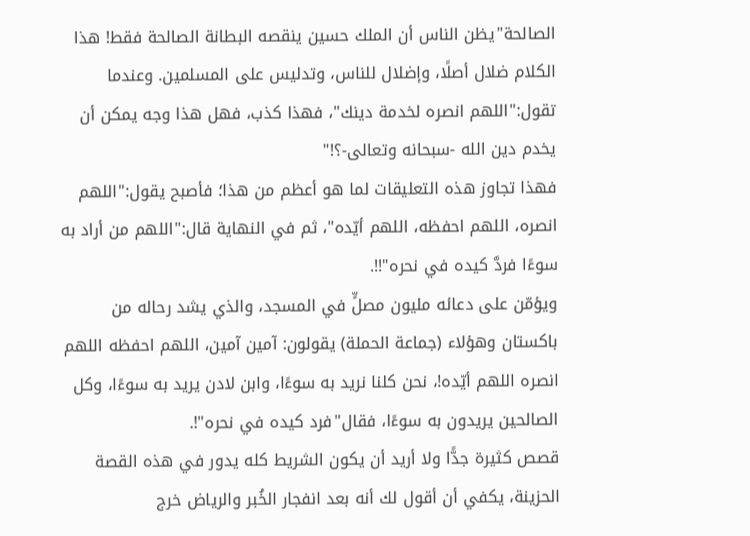الصالحة"يظن الناس أن الملك حسين ينقصه البطانة الصالحة فقط! هذا الكلام ضلال أصلًا، وإضلال للناس، وتدليس على المسلمين. وعندما تقول:"اللهم انصره لخدمة دينك"، فهذا كذب، فهل هذا وجه يمكن أن يخدم دين الله -سبحانه وتعالى-؟!"
فهذا تجاوز هذه التعليقات لما هو أعظم من هذا؛ فأصبح يقول:"اللهم انصره، اللهم احفظه، اللهم أيّده"، ثم في النهاية قال:"اللهم من أراد به سوءًا فردَّ كيده في نحره"!!.
ويؤمّن على دعائه مليون مصلٍّ في المسجد، والذي يشد رحاله من باكستان وهؤلاء (جماعة الحملة) يقولون: آمين آمين، اللهم احفظه اللهم انصره اللهم أيّده!، نحن كلنا نريد به سوءًا، وابن لادن يريد به سوءًا، وكل الصالحين يريدون به سوءًا، فقال"فرد كيده في نحره"!.
قصص كثيرة جدًّا ولا أريد أن يكون الشريط كله يدور في هذه القصة الحزينة، يكفي أن أقول لك أنه بعد انفجار الخُبر والرياض خرج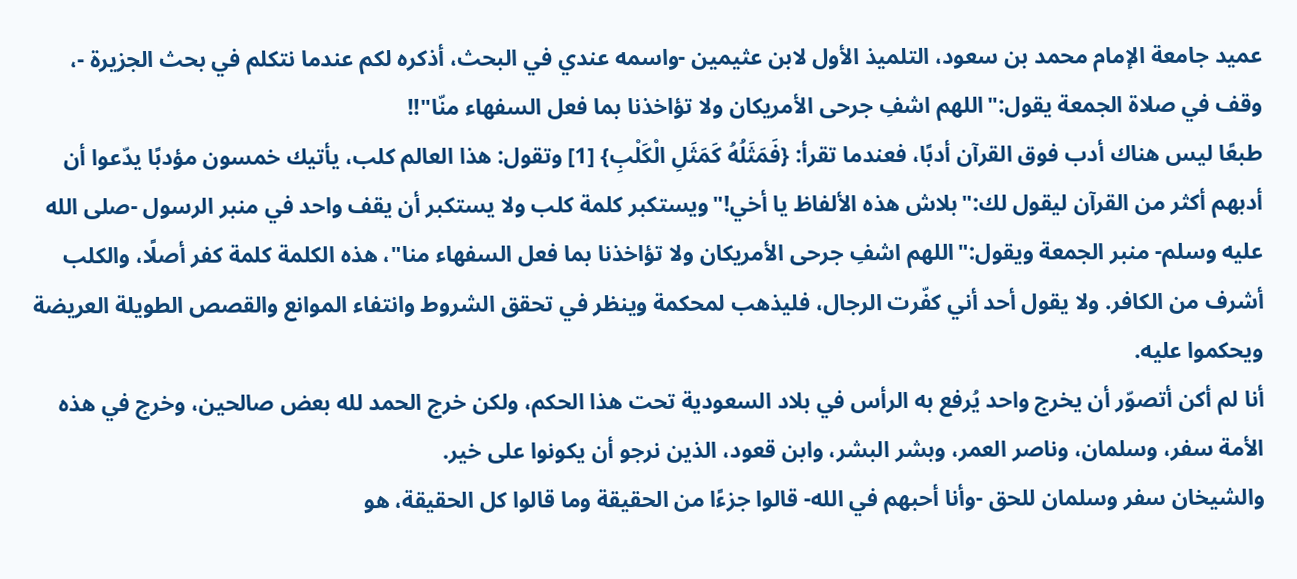عميد جامعة الإمام محمد بن سعود، التلميذ الأول لابن عثيمين -واسمه عندي في البحث، أذكره لكم عندما نتكلم في بحث الجزيرة -، وقف في صلاة الجمعة يقول:"اللهم اشفِ جرحى الأمريكان ولا تؤاخذنا بما فعل السفهاء منّا"!!
طبعًا ليس هناك أدب فوق القرآن أدبًا، فعندما تقرأ: {فَمَثَلُهُ كَمَثَلِ الْكَلْبِ} [1] وتقول: هذا العالم كلب، يأتيك خمسون مؤدبًا يدّعوا أن أدبهم أكثر من القرآن ليقول لك:"بلاش هذه الألفاظ يا أخي!"ويستكبر كلمة كلب ولا يستكبر أن يقف واحد في منبر الرسول -صلى الله عليه وسلم- منبر الجمعة ويقول:"اللهم اشفِ جرحى الأمريكان ولا تؤاخذنا بما فعل السفهاء منا"، هذه الكلمة كلمة كفر أصلًا، والكلب أشرف من الكافر. ولا يقول أحد أني كفّرت الرجال، فليذهب لمحكمة وينظر في تحقق الشروط وانتفاء الموانع والقصص الطويلة العريضة ويحكموا عليه.
أنا لم أكن أتصوّر أن يخرج واحد يُرفع به الرأس في بلاد السعودية تحت هذا الحكم، ولكن خرج الحمد لله بعض صالحين، وخرج في هذه الأمة سفر، وسلمان، وناصر العمر، وبشر البشر، وابن قعود، الذين نرجو أن يكونوا على خير.
والشيخان سفر وسلمان للحق -وأنا أحبهم في الله- قالوا جزءًا من الحقيقة وما قالوا كل الحقيقة، هو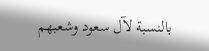بالنسبة لآل سعود وشعبهم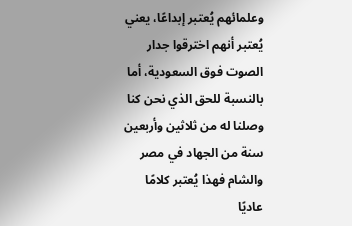وعلمائهم يُعتبر إبداعًا، يعني يُعتبر أنهم اخترقوا جدار الصوت فوق السعودية، أما بالنسبة للحق الذي نحن كنا وصلنا له من ثلاثين وأربعين سنة من الجهاد في مصر والشام فهذا يُعتبر كلامًا عاديًا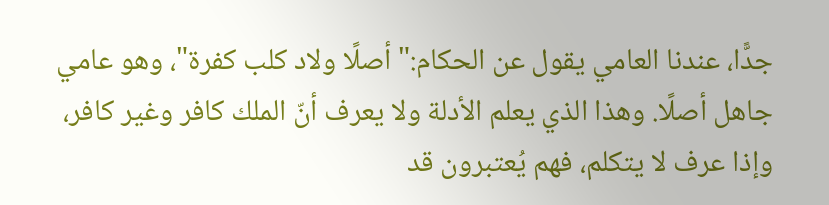جدًّا، عندنا العامي يقول عن الحكام:"أصلًا ولاد كلب كفرة"، وهو عامي جاهل أصلًا. وهذا الذي يعلم الأدلة ولا يعرف أنّ الملك كافر وغير كافر، وإذا عرف لا يتكلم، فهم يُعتبرون قد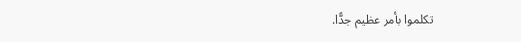تكلموا بأمر عظيم جدًّا.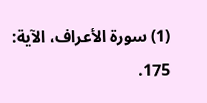(1) سورة الأعراف، الآية: 175.